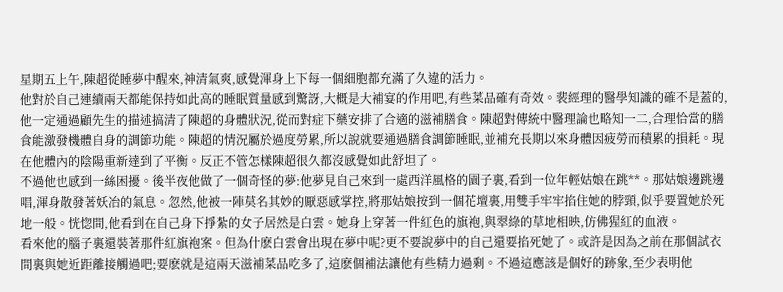星期五上午,陳超從睡夢中醒來,神清氣爽,感覺渾身上下每一個細胞都充滿了久違的活力。
他對於自己連續兩天都能保持如此高的睡眠質量感到驚訝,大概是大補宴的作用吧,有些菜品確有奇效。裴經理的醫學知識的確不是蓋的,他一定通過顧先生的描述搞清了陳超的身體狀況,從而對症下藥安排了合適的滋補膳食。陳超對傳統中醫理論也略知一二,合理恰當的膳食能激發機體自身的調節功能。陳超的情況屬於過度勞累,所以說就要通過膳食調節睡眠,並補充長期以來身體因疲勞而積累的損耗。現在他體內的陰陽重新達到了平衡。反正不管怎樣陳超很久都沒感覺如此舒坦了。
不過他也感到一絲困擾。後半夜他做了一個奇怪的夢:他夢見自己來到一處西洋風格的園子裏,看到一位年輕姑娘在跳**。那姑娘邊跳邊唱,渾身散發著妖冶的氣息。忽然,他被一陣莫名其妙的厭惡感掌控,將那姑娘按到一個花壇裏,用雙手牢牢掐住她的脖頸,似乎要置她於死地一般。恍惚間,他看到在自己身下掙紮的女子居然是白雲。她身上穿著一件紅色的旗袍,與翠綠的草地相映,仿佛猩紅的血液。
看來他的腦子裏還裝著那件紅旗袍案。但為什麽白雲會出現在夢中呢?更不要說夢中的自己還要掐死她了。或許是因為之前在那個試衣間裏與她近距離接觸過吧;要麽就是這兩天滋補菜品吃多了,這麽個補法讓他有些精力過剩。不過這應該是個好的跡象,至少表明他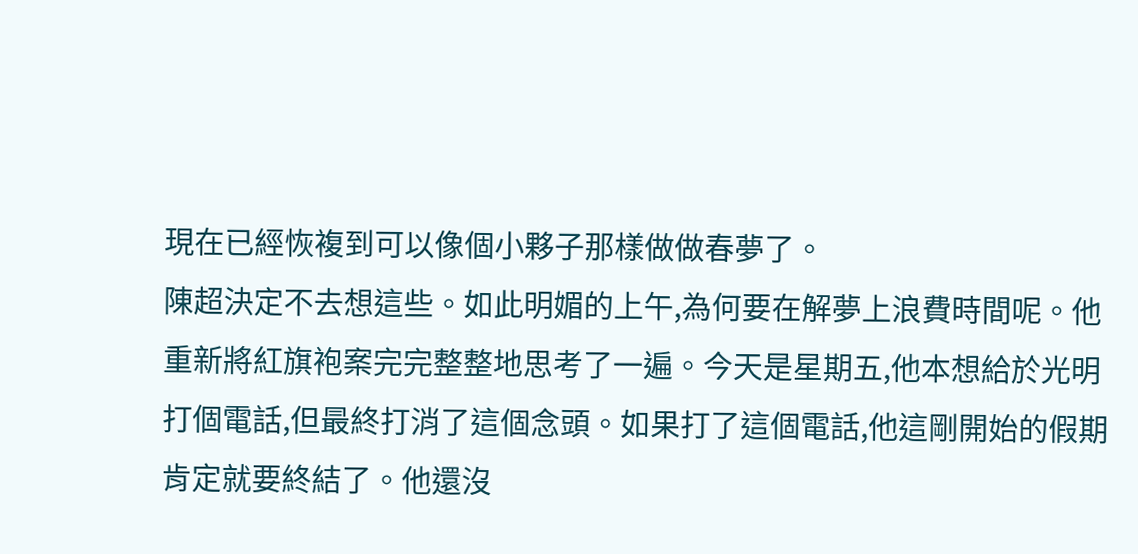現在已經恢複到可以像個小夥子那樣做做春夢了。
陳超決定不去想這些。如此明媚的上午,為何要在解夢上浪費時間呢。他重新將紅旗袍案完完整整地思考了一遍。今天是星期五,他本想給於光明打個電話,但最終打消了這個念頭。如果打了這個電話,他這剛開始的假期肯定就要終結了。他還沒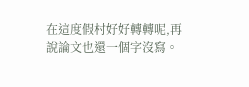在這度假村好好轉轉呢,再說論文也還一個字沒寫。